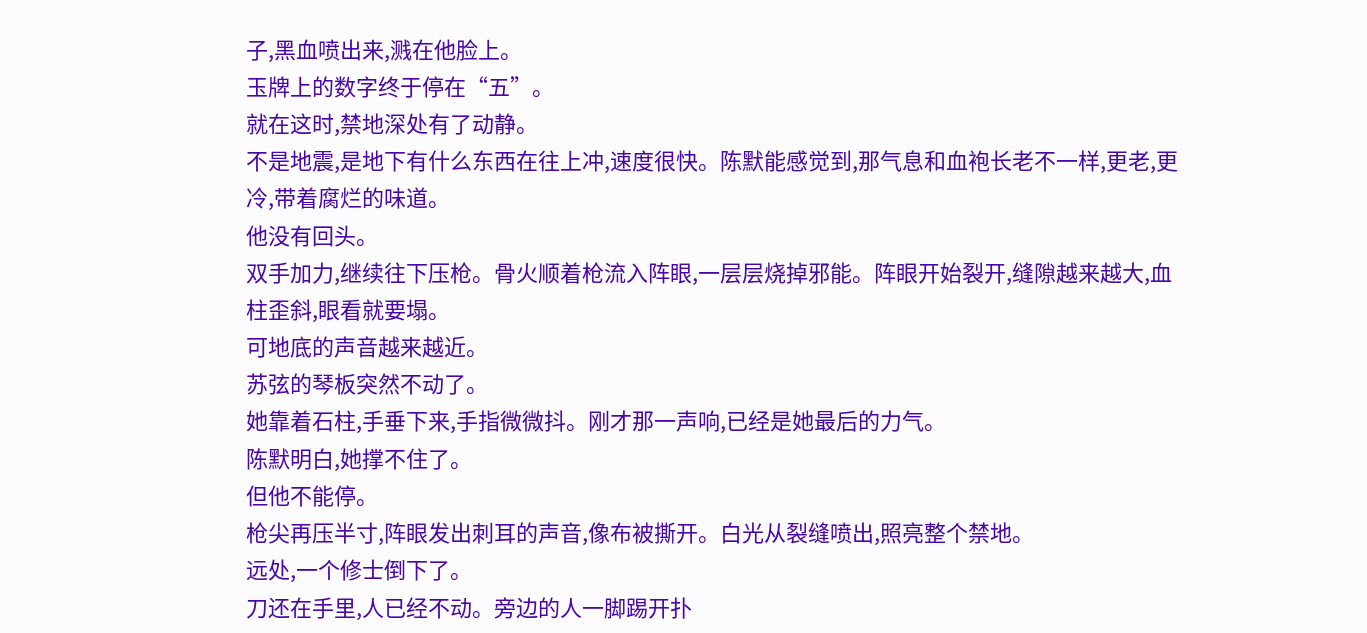子,黑血喷出来,溅在他脸上。
玉牌上的数字终于停在“五”。
就在这时,禁地深处有了动静。
不是地震,是地下有什么东西在往上冲,速度很快。陈默能感觉到,那气息和血袍长老不一样,更老,更冷,带着腐烂的味道。
他没有回头。
双手加力,继续往下压枪。骨火顺着枪流入阵眼,一层层烧掉邪能。阵眼开始裂开,缝隙越来越大,血柱歪斜,眼看就要塌。
可地底的声音越来越近。
苏弦的琴板突然不动了。
她靠着石柱,手垂下来,手指微微抖。刚才那一声响,已经是她最后的力气。
陈默明白,她撑不住了。
但他不能停。
枪尖再压半寸,阵眼发出刺耳的声音,像布被撕开。白光从裂缝喷出,照亮整个禁地。
远处,一个修士倒下了。
刀还在手里,人已经不动。旁边的人一脚踢开扑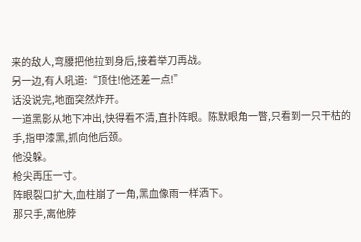来的敌人,弯腰把他拉到身后,接着举刀再战。
另一边,有人吼道:“顶住!他还差一点!”
话没说完,地面突然炸开。
一道黑影从地下冲出,快得看不清,直扑阵眼。陈默眼角一瞥,只看到一只干枯的手,指甲漆黑,抓向他后颈。
他没躲。
枪尖再压一寸。
阵眼裂口扩大,血柱崩了一角,黑血像雨一样洒下。
那只手,离他脖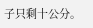子只剩十公分。